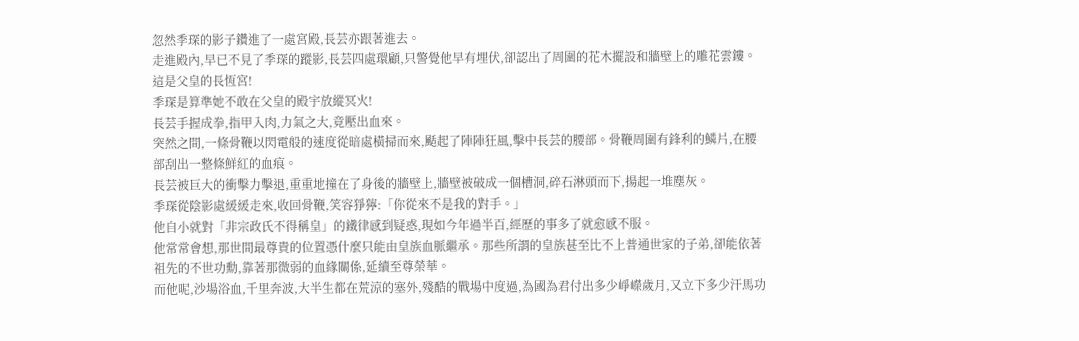忽然季琛的影子鑽進了一處宮殿,長芸亦跟著進去。
走進殿內,早已不見了季琛的蹤影,長芸四處環顧,只警覺他早有埋伏,卻認出了周圍的花木擺設和牆壁上的雕花雲鏤。
這是父皇的長恆宮!
季琛是算準她不敢在父皇的殿宇放縱冥火!
長芸手握成拳,指甲入肉,力氣之大,竟壓出血來。
突然之間,一條骨鞭以閃電般的速度從暗處橫掃而來,颳起了陣陣狂風,擊中長芸的腰部。骨鞭周圍有鋒利的鱗片,在腰部刮出一整條鮮紅的血痕。
長芸被巨大的衝擊力擊退,重重地撞在了身後的牆壁上,牆壁被破成一個槽洞,碎石淋頭而下,揚起一堆塵灰。
季琛從陰影處緩緩走來,收回骨鞭,笑容猙獰:「你從來不是我的對手。」
他自小就對「非宗政氏不得稱皇」的鐵律感到疑惑,現如今年過半百,經歷的事多了就愈感不服。
他常常會想,那世間最尊貴的位置憑什麼只能由皇族血脈繼承。那些所謂的皇族甚至比不上普通世家的子弟,卻能依著祖先的不世功勳,靠著那微弱的血緣關係,延續至尊榮華。
而他呢,沙場浴血,千里奔波,大半生都在荒涼的塞外,殘酷的戰場中度過,為國為君付出多少崢嶸歲月,又立下多少汗馬功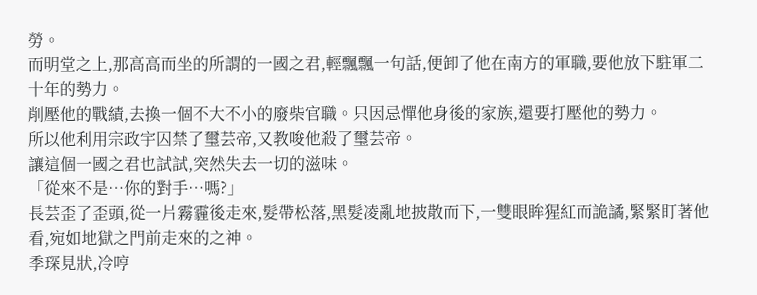勞。
而明堂之上,那高高而坐的所謂的一國之君,輕飄飄一句話,便卸了他在南方的軍職,要他放下駐軍二十年的勢力。
削壓他的戰績,去換一個不大不小的廢柴官職。只因忌憚他身後的家族,還要打壓他的勢力。
所以他利用宗政宇囚禁了璽芸帝,又教唆他殺了璽芸帝。
讓這個一國之君也試試,突然失去一切的滋味。
「從來不是…你的對手…嗎?」
長芸歪了歪頭,從一片霧霾後走來,髮帶松落,黑髮凌亂地披散而下,一雙眼眸猩紅而詭譎,緊緊盯著他看,宛如地獄之門前走來的之神。
季琛見狀,冷哼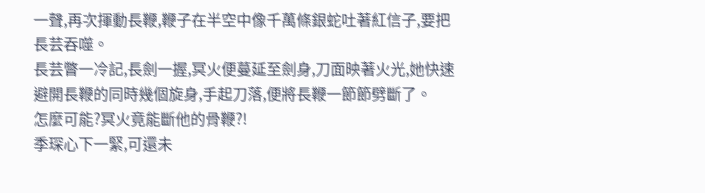一聲,再次揮動長鞭,鞭子在半空中像千萬條銀蛇吐著紅信子,要把長芸吞噬。
長芸瞥一冷記,長劍一握,冥火便蔓延至劍身,刀面映著火光,她快速避開長鞭的同時幾個旋身,手起刀落,便將長鞭一節節劈斷了。
怎麼可能?冥火竟能斷他的骨鞭?!
季琛心下一緊,可還未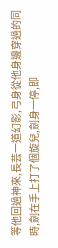等他回過神來,長芸一道幻影,弓身從他身邊穿過的同時,劍在手上打了個旋兒,劍身一停,即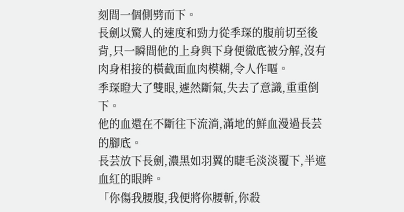刻間一個側劈而下。
長劍以驚人的速度和勁力從季琛的腹前切至後背,只一瞬間他的上身與下身便徹底被分解,沒有肉身相接的橫截面血肉模糊,令人作嘔。
季琛瞪大了雙眼,遽然斷氣,失去了意識,重重倒下。
他的血還在不斷往下流淌,滿地的鮮血漫過長芸的腳底。
長芸放下長劍,濃黑如羽翼的睫毛淡淡覆下,半遮血紅的眼眸。
「你傷我腰腹,我便將你腰斬,你殺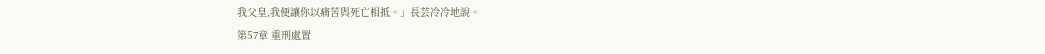我父皇,我便讓你以痛苦與死亡相抵。」長芸冷冷地說。
第57章 重刑處置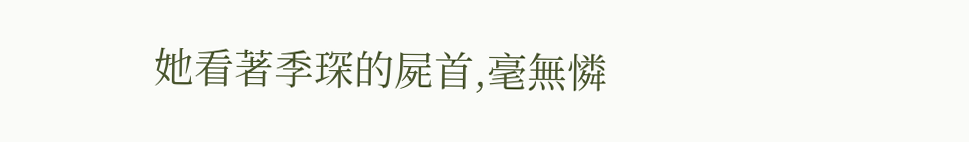她看著季琛的屍首,毫無憐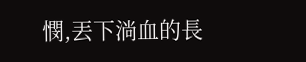憫,丟下淌血的長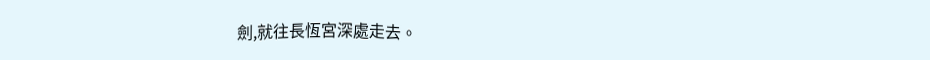劍,就往長恆宮深處走去。